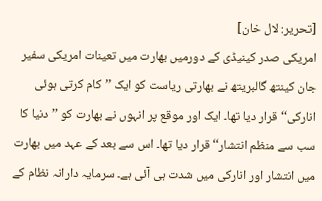[تحریر: لال خان]
امریکی صدر کینیڈی کے دورمیں بھارت میں تعینات امریکی سفیر جان کینتھ گالبریتھ نے بھارتی ریاست کو ایک ’’کام کرتی ہوئی انارکی‘‘ قرار دیا تھا۔ ایک اور موقع پر انہوں نے بھارت کو ’’دنیا کا سب سے منظم انتشار‘‘ قرار دیا تھا۔ اس سے بعد کے عہد میں بھارت میں انتشار اور انارکی میں شدت ہی آئی ہے۔ سرمایہ دارانہ نظام کے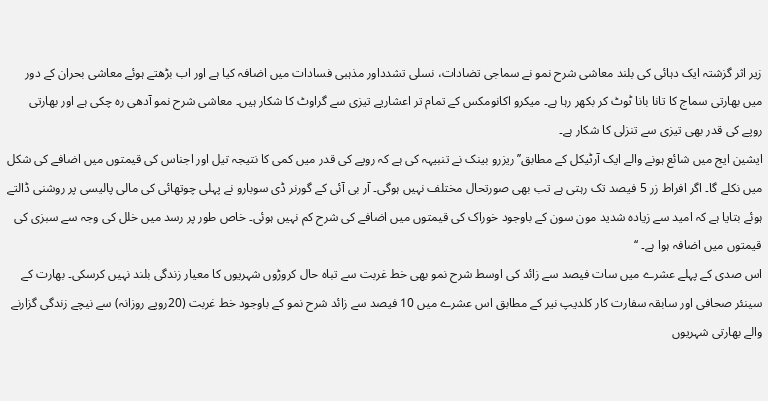زیر اثر گزشتہ ایک دہائی کی بلند معاشی شرح نمو نے سماجی تضادات، نسلی تشدداور مذہبی فسادات میں اضافہ کیا ہے اور اب بڑھتے ہوئے معاشی بحران کے دور میں بھارتی سماج کا تانا بانا ٹوٹ کر بکھر رہا ہے۔ میکرو اکانومکس کے تمام تر اعشاریے تیزی سے گراوٹ کا شکار ہیں۔ معاشی شرح نمو آدھی رہ چکی ہے اور بھارتی روپے کی قدر بھی تیزی سے تنزلی کا شکار ہے۔
ایشین ایج میں شائع ہونے والے ایک آرٹیکل کے مطابق’’ریزرو بینک نے تنبیہہ کی ہے کہ روپے کی قدر میں کمی کا نتیجہ تیل اور اجناس کی قیمتوں میں اضافے کی شکل میں نکلے گا۔ اگر افراط زر 5 فیصد تک رہتی ہے تب بھی صورتحال مختلف نہیں ہوگی۔ آر بی آئی کے گورنر ڈی سوبارو نے پہلی چوتھائی کی مالی پالیسی پر روشنی ڈالتے ہوئے بتایا ہے کہ امید سے زیادہ شدید مون سون کے باوجود خوراک کی قیمتوں میں اضافے کی شرح کم نہیں ہوئی۔ خاص طور پر رسد میں خلل کی وجہ سے سبزی کی قیمتوں میں اضافہ ہوا ہے۔ ‘‘
اس صدی کے پہلے عشرے میں سات فیصد سے زائد کی اوسط شرح نمو بھی خط غربت سے تباہ حال کروڑوں شہریوں کا معیار زندگی بلند نہیں کرسکی۔ بھارت کے سینئر صحافی اور سابقہ سفارت کار کلدیپ نیر کے مطابق اس عشرے میں 10 فیصد سے زائد شرح نمو کے باوجود خط غربت (20روپے روزانہ) سے نیچے زندگی گزارنے والے بھارتی شہریوں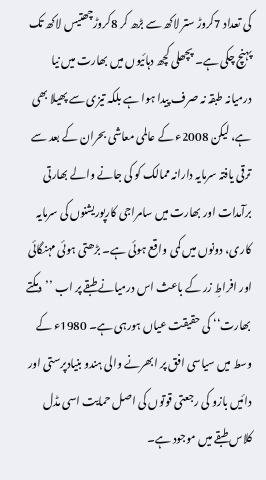کی تعداد 7کروڑ ستر لاکھ سے بڑھ کر 8کروڑچھتیس لاکھ تک پہنچ چکی ہے۔ پچھلی کچھ دہائیوں میں بھارت میں نیا درمیانہ طبقہ نہ صرف پیدا ہوا ہے بلکہ تیزی سے پھیلا بھی ہے، لیکن 2008ء کے عالمی معاشی بحران کے بعد سے ترقی یافتہ سرمایہ دارانہ ممالک کو کی جانے والے بھارتی برآمدات اور بھارت میں سامراجی کارپوریشنوں کی سرمایہ کاری، دونوں میں کمی واقع ہوئی ہے۔ بڑھتی ہوئی مہنگائی اور افراطِ زر کے باعث اس درمیانے طبقے پر اب ’’دمکتے بھارت‘‘ کی حقیقت عیاں ہورہی ہے۔ 1980ء کے وسط میں سیاسی افق پر ابھرنے والی ہندو بنیادپرستی اور دائیں بازو کی رجعتی قوتوں کی اصل حمایت اسی مڈل کلاس طبقے میں موجود ہے۔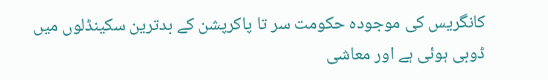کانگریس کی موجودہ حکومت سر تا پاکرپشن کے بدترین سکینڈلوں میں ڈوبی ہوئی ہے اور معاشی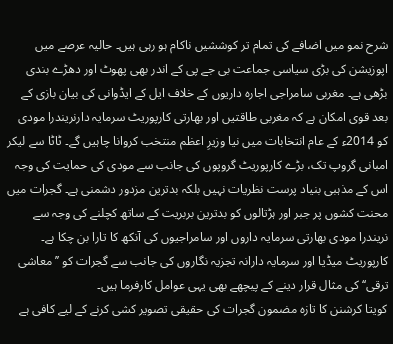شرح نمو میں اضافے کی تمام تر کوششیں ناکام ہو رہی ہیں۔ حالیہ عرصے میں اپوزیشن کی بڑی سیاسی جماعت بی جے پی کے اندر بھی پھوٹ اور دھڑے بندی بڑھی ہے۔ مغربی سامراجی اجارہ داریوں کے خلاف ایل کے ایڈوانی کی بیان بازی کے بعد قوی امکان ہے کہ مغربی طاقتیں اور بھارتی کارپوریٹ سرمایہ دارنریندرا مودی کو 2014ء کے عام انتخابات میں نیا وزیرِ اعظم منتخب کروانا چاہیں گے۔ ٹاٹا سے لیکر امبانی گروپ تک، بڑے کارپوریٹ گروپوں کی جانب سے مودی کی حمایت کی وجہ اس کے مذہبی بنیاد پرست نظریات نہیں بلکہ بدترین مزدور دشمنی ہے۔ گجرات میں محنت کشوں پر جبر اور ہڑتالوں کو بدترین بربریت کے ساتھ کچلنے کی وجہ سے نریندرا مودی بھارتی سرمایہ داروں اور سامراجیوں کی آنکھ کا تارا بن چکا ہے۔ کارپوریٹ میڈیا اور سرمایہ دارانہ تجزیہ نگاروں کی جانب سے گجرات کو ’’معاشی ترقی‘‘ کی مثال قرار دینے کے پیچھے بھی یہی عوامل کارفرما ہیں۔
کویتا کرشنن کا تازہ مضمون گجرات کی حقیقی تصویر کشی کرنے کے لیے کافی ہے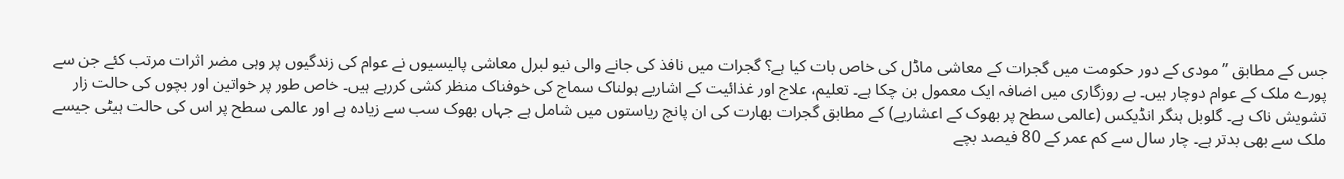جس کے مطابق ’’مودی کے دور حکومت میں گجرات کے معاشی ماڈل کی خاص بات کیا ہے؟ گجرات میں نافذ کی جانے والی نیو لبرل معاشی پالیسیوں نے عوام کی زندگیوں پر وہی مضر اثرات مرتب کئے جن سے پورے ملک کے عوام دوچار ہیں۔ بے روزگاری میں اضافہ ایک معمول بن چکا ہے۔ تعلیم، علاج اور غذائیت کے اشاریے ہولناک سماج کی خوفناک منظر کشی کررہے ہیں۔ خاص طور پر خواتین اور بچوں کی حالت زار تشویش ناک ہے۔ گلوبل ہنگر انڈیکس (عالمی سطح پر بھوک کے اعشاریے) کے مطابق گجرات بھارت کی ان پانچ ریاستوں میں شامل ہے جہاں بھوک سب سے زیادہ ہے اور عالمی سطح پر اس کی حالت ہیٹی جیسے ملک سے بھی بدتر ہے۔ چار سال سے کم عمر کے 80 فیصد بچے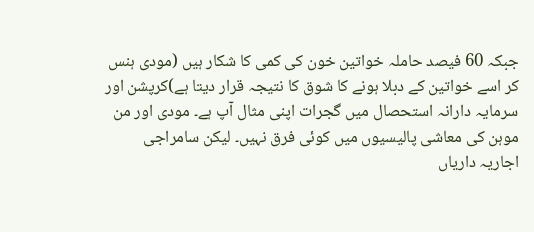جبکہ 60 فیصد حاملہ خواتین خون کی کمی کا شکار ہیں (مودی ہنس کر اسے خواتین کے دبلا ہونے کا شوق کا نتیجہ قرار دیتا ہے)کرپشن اور سرمایہ دارانہ استحصال میں گجرات اپنی مثال آپ ہے۔ مودی اور من موہن کی معاشی پالیسیوں میں کوئی فرق نہیں۔ لیکن سامراجی اجاریہ داریاں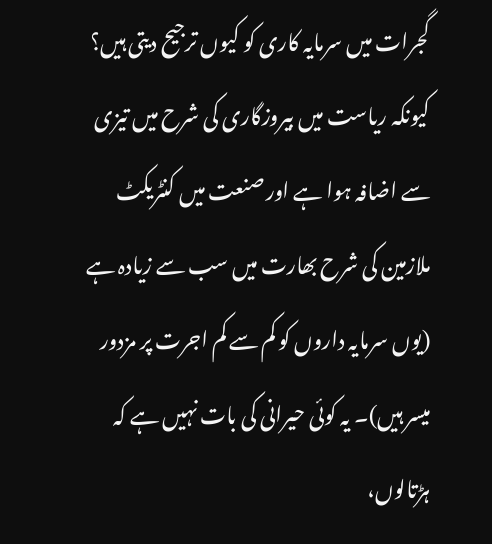گجرات میں سرمایہ کاری کو کیوں ترجیح دیتی ہیں؟ کیونکہ ریاست میں بیروزگاری کی شرح میں تیزی سے اضافہ ہوا ہے اور صنعت میں کنٹریکٹ ملازمین کی شرح بھارت میں سب سے زیادہ ہے (یوں سرمایہ داروں کو کم سے کم اجرت پر مزدور میسر ہیں)۔ یہ کوئی حیرانی کی بات نہیں ہے کہ ہڑتالوں،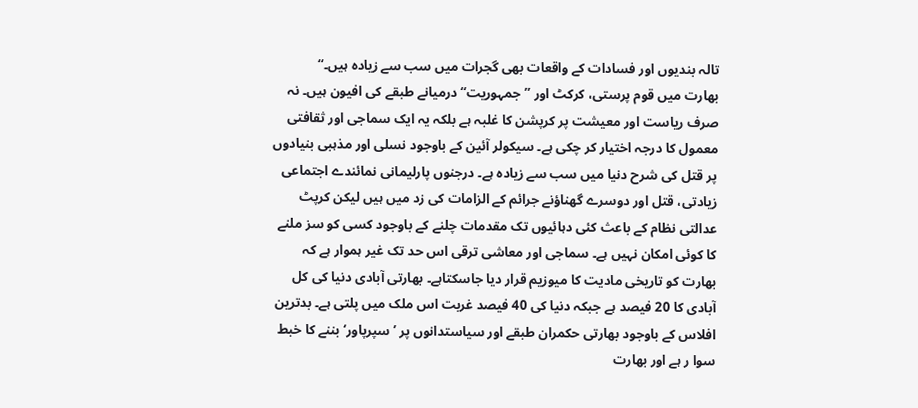تالہ بندیوں اور فسادات کے واقعات بھی گجرات میں سب سے زیادہ ہیں۔‘‘
بھارت میں قوم پرستی، کرکٹ اور ’’جمہوریت‘‘ درمیانے طبقے کی افیون ہیں۔ نہ صرف ریاست اور معیشت پر کرپشن کا غلبہ ہے بلکہ یہ ایک سماجی اور ثقافتی معمول کا درجہ اختیار کر چکی ہے۔ سیکولر آئین کے باوجود نسلی اور مذہبی بنیادوں پر قتل کی شرح دنیا میں سب سے زیادہ ہے۔ درجنوں پارلیمانی نمائندے اجتماعی زیادتی، قتل اور دوسرے گھناؤنے جرائم کے الزامات کی زد میں ہیں لیکن کرپٹ عدالتی نظام کے باعث کئی دہائیوں تک مقدمات چلنے کے باوجود کسی کو سز ملنے کا کوئی امکان نہیں ہے۔ سماجی اور معاشی ترقی اس حد تک غیر ہموار ہے کہ بھارت کو تاریخی مادیت کا میوزیم قرار دیا جاسکتاہے۔ بھارتی آبادی دنیا کی کل آبادی کا 20 فیصد ہے جبکہ دنیا کی 40 فیصد غربت اس ملک میں پلتی ہے۔ بدترین افلاس کے باوجود بھارتی حکمران طبقے اور سیاستدانوں پر ’سپرپاور‘ بننے کا خبط سوا ر ہے اور بھارت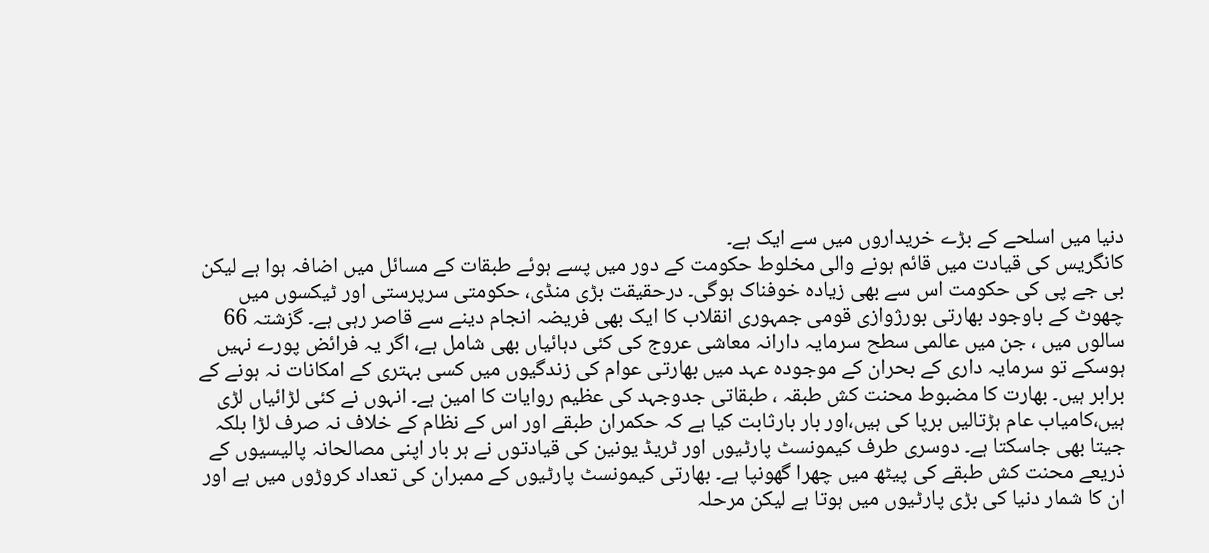دنیا میں اسلحے کے بڑے خریداروں میں سے ایک ہے۔
کانگریس کی قیادت میں قائم ہونے والی مخلوط حکومت کے دور میں پسے ہوئے طبقات کے مسائل میں اضافہ ہوا ہے لیکن بی جے پی کی حکومت اس سے بھی زیادہ خوفناک ہوگی۔ درحقیقت بڑی منڈی، حکومتی سرپرستی اور ٹیکسوں میں چھوٹ کے باوجود بھارتی بورژوازی قومی جمہوری انقلاب کا ایک بھی فریضہ انجام دینے سے قاصر رہی ہے۔ گزشتہ 66 سالوں میں ، جن میں عالمی سطح سرمایہ دارانہ معاشی عروج کی کئی دہائیاں بھی شامل ہے، اگر یہ فرائض پورے نہیں ہوسکے تو سرمایہ داری کے بحران کے موجودہ عہد میں بھارتی عوام کی زندگیوں میں کسی بہتری کے امکانات نہ ہونے کے برابر ہیں۔ بھارت کا مضبوط محنت کش طبقہ ، طبقاتی جدوجہد کی عظیم روایات کا امین ہے۔ انہوں نے کئی لڑائیاں لڑی ہیں،کامیاب عام ہڑتالیں برپا کی ہیں،اور بار بارثابت کیا ہے کہ حکمران طبقے اور اس کے نظام کے خلاف نہ صرف لڑا بلکہ جیتا بھی جاسکتا ہے۔ دوسری طرف کیمونسٹ پارٹیوں اور ٹریڈ یونین کی قیادتوں نے ہر بار اپنی مصالحانہ پالیسیوں کے ذریعے محنت کش طبقے کی پیٹھ میں چھرا گھونپا ہے۔ بھارتی کیمونسٹ پارٹیوں کے ممبران کی تعداد کروڑوں میں ہے اور ان کا شمار دنیا کی بڑی پارٹیوں میں ہوتا ہے لیکن مرحلہ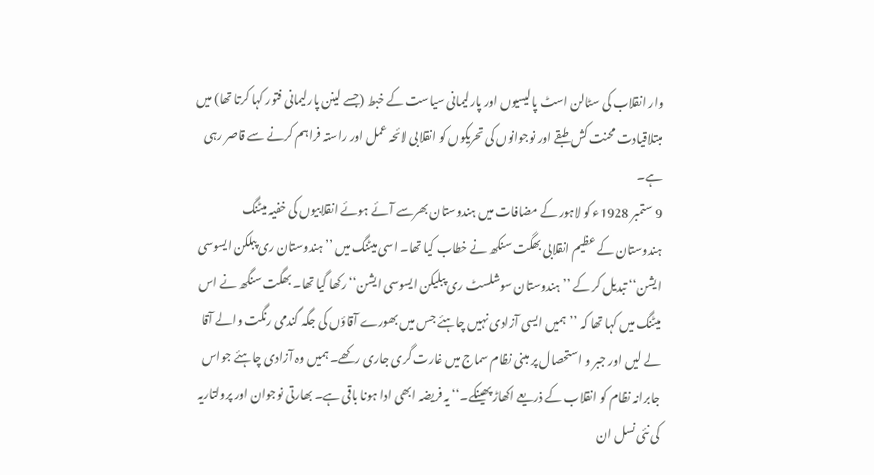وار انقلاب کی سٹالن اسٹ پالیسیوں اور پارلیمانی سیاست کے خبط (جسے لینن پارلیمانی فتور کہا کرتا تھا) میں مبتلاقیادت محنت کش طبقے اور نوجوانوں کی تحریکوں کو انقلابی لائحہ عمل اور راستہ فراہم کرنے سے قاصر رہی ہے۔
9 ستمبر 1928ء کو لاہور کے مضافات میں ہندوستان بھرسے آئے ہوئے انقلابیوں کی خفیہ میٹنگ ہندوستان کے عظیم انقلابی بھگت سنکھ نے خطاب کیا تھا۔ اسی میٹنگ میں ’’ہندوستان ری پبلکن ایسوسی ایشن‘‘ تبدیل کر کے ’’ہندوستان سوشلسٹ ری پبلیکن ایسوسی ایشن‘‘ رکھا گیا تھا۔ بھگت سنگھ نے اس میٹنگ میں کہا تھا کہ ’’ہمیں ایسی آزادی نہیں چاہئے جس میں بھورے آقاؤں کی جگہ گندمی رنگت والے آقا لے لیں اور جبر و استحصال پر مبنی نظام سماج میں غارت گری جاری رکھے۔ ہمیں وہ آزادی چاہئے جواس جابرانہ نظام کو انقلاب کے ذریعے اکھاڑ پھینکے۔‘‘ یہ فریضہ ابھی ادا ہونا باقی ہے۔ بھارتی نوجوان اور پرولتاریہ کی نئی نسل ان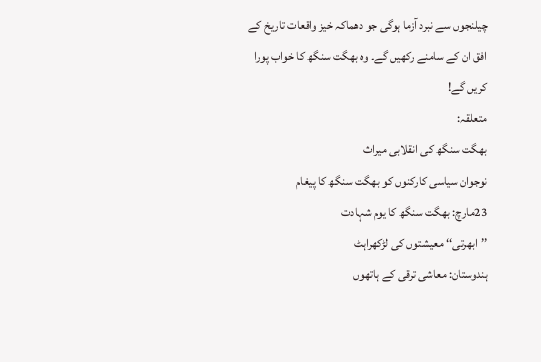چیلنجوں سے نبرد آزما ہوگی جو دھماکہ خیز واقعات تاریخ کے افق ان کے سامنے رکھیں گے۔ وہ بھگت سنگھ کا خواب پورا کریں گے!
متعلقہ:
بھگت سنگھ کی انقلابی میراث
نوجوان سیاسی کارکنوں کو بھگت سنگھ کا پیغام
23مارچ: بھگت سنگھ کا یوم شہادت
’’ابھرتی‘‘ معیشتوں کی لڑکھراہٹ
ہندوستان: معاشی ترقی کے ہاتھوں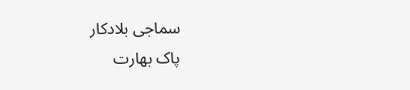سماجی بلادکار
پاک بھارت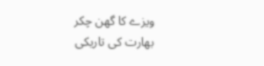ویزے کا گھن چکر
بھارت کی تاریکی